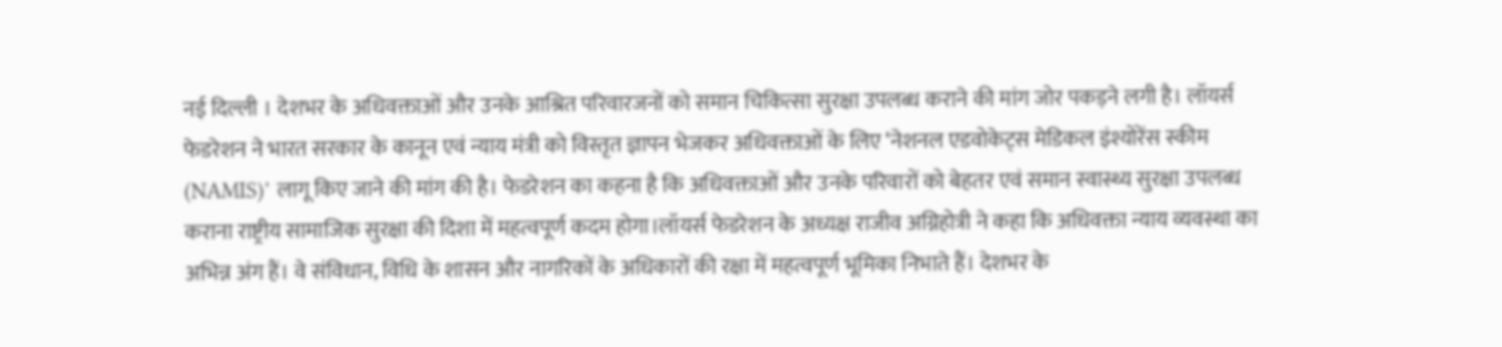नई दिल्ली । देशभर के अधिवक्ताओं और उनके आश्रित परिवारजनों को समान चिकित्सा सुरक्षा उपलब्ध कराने की मांग जोर पकड़ने लगी है। लॉयर्स फेडरेशन ने भारत सरकार के कानून एवं न्याय मंत्री को विस्तृत ज्ञापन भेजकर अधिवक्ताओं के लिए ‘नेशनल एडवोकेट्स मेडिकल इंश्योरेंस स्कीम (NAMIS)’ लागू किए जाने की मांग की है। फेडरेशन का कहना है कि अधिवक्ताओं और उनके परिवारों को बेहतर एवं समान स्वास्थ्य सुरक्षा उपलब्ध कराना राष्ट्रीय सामाजिक सुरक्षा की दिशा में महत्वपूर्ण कदम होगा।लॉयर्स फेडरेशन के अध्यक्ष राजीव अग्निहोत्री ने कहा कि अधिवक्ता न्याय व्यवस्था का अभिन्न अंग हैं। वे संविधान, विधि के शासन और नागरिकों के अधिकारों की रक्षा में महत्वपूर्ण भूमिका निभाते हैं। देशभर के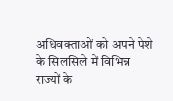अधिवक्ताओं को अपने पेशे के सिलसिले में विभिन्न राज्यों के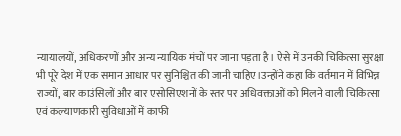न्यायालयों, अधिकरणों और अन्य न्यायिक मंचों पर जाना पड़ता है। ऐसे में उनकी चिकित्सा सुरक्षा भी पूरे देश में एक समान आधार पर सुनिश्चित की जानी चाहिए।उन्होंने कहा कि वर्तमान में विभिन्न राज्यों, बार काउंसिलों और बार एसोसिएशनों के स्तर पर अधिवक्ताओं को मिलने वाली चिकित्सा एवं कल्याणकारी सुविधाओं में काफी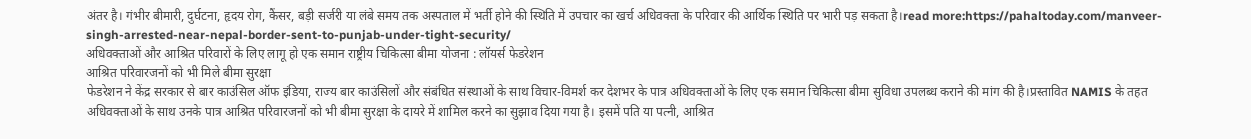अंतर है। गंभीर बीमारी, दुर्घटना, हृदय रोग, कैंसर, बड़ी सर्जरी या लंबे समय तक अस्पताल में भर्ती होने की स्थिति में उपचार का खर्च अधिवक्ता के परिवार की आर्थिक स्थिति पर भारी पड़ सकता है।read more:https://pahaltoday.com/manveer-singh-arrested-near-nepal-border-sent-to-punjab-under-tight-security/
अधिवक्ताओं और आश्रित परिवारों के लिए लागू हो एक समान राष्ट्रीय चिकित्सा बीमा योजना : लॉयर्स फेडरेशन
आश्रित परिवारजनों को भी मिले बीमा सुरक्षा
फेडरेशन ने केंद्र सरकार से बार काउंसिल ऑफ इंडिया, राज्य बार काउंसिलों और संबंधित संस्थाओं के साथ विचार-विमर्श कर देशभर के पात्र अधिवक्ताओं के लिए एक समान चिकित्सा बीमा सुविधा उपलब्ध कराने की मांग की है।प्रस्तावित NAMIS के तहत अधिवक्ताओं के साथ उनके पात्र आश्रित परिवारजनों को भी बीमा सुरक्षा के दायरे में शामिल करने का सुझाव दिया गया है। इसमें पति या पत्नी, आश्रित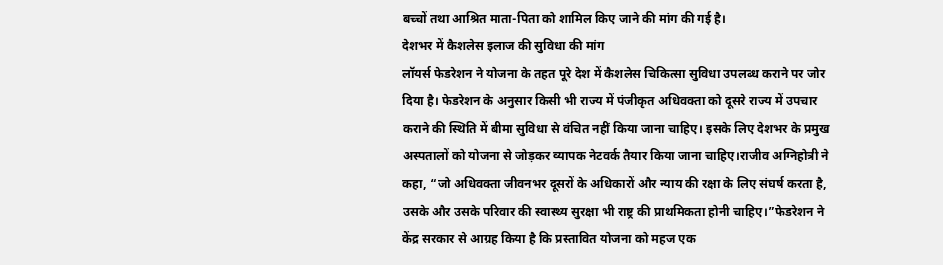बच्चों तथा आश्रित माता-पिता को शामिल किए जाने की मांग की गई है।
देशभर में कैशलेस इलाज की सुविधा की मांग
लॉयर्स फेडरेशन ने योजना के तहत पूरे देश में कैशलेस चिकित्सा सुविधा उपलब्ध कराने पर जोर दिया है। फेडरेशन के अनुसार किसी भी राज्य में पंजीकृत अधिवक्ता को दूसरे राज्य में उपचार कराने की स्थिति में बीमा सुविधा से वंचित नहीं किया जाना चाहिए। इसके लिए देशभर के प्रमुख अस्पतालों को योजना से जोड़कर व्यापक नेटवर्क तैयार किया जाना चाहिए।राजीव अग्निहोत्री ने कहा, “जो अधिवक्ता जीवनभर दूसरों के अधिकारों और न्याय की रक्षा के लिए संघर्ष करता है, उसके और उसके परिवार की स्वास्थ्य सुरक्षा भी राष्ट्र की प्राथमिकता होनी चाहिए।”फेडरेशन ने केंद्र सरकार से आग्रह किया है कि प्रस्तावित योजना को महज एक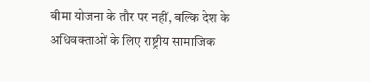बीमा योजना के तौर पर नहीं, बल्कि देश के अधिवक्ताओं के लिए राष्ट्रीय सामाजिक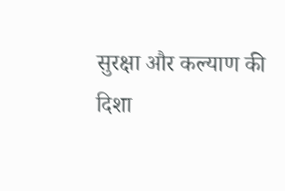सुरक्षा और कल्याण की दिशा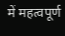में महत्वपूर्ण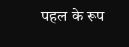पहल के रूप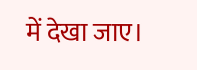में देखा जाए।